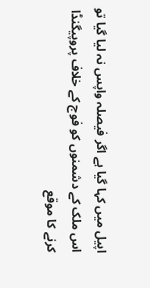اپیل میں کہا گیا ہے اگر فیصلہ واپس نہ لیا گیا تو اس ملک کے دشمنوں کو فوج کے خلاف پروپیگنڈا کرنے کا موقع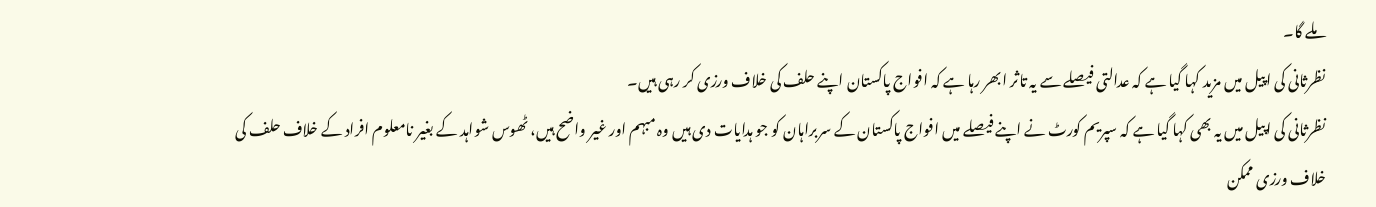ملے گا۔
نظرثانی کی اپیل میں مزید کہا گیا ہے کہ عدالتی فیصلے سے یہ تاثر ابھر رہا ہے کہ افواج پاکستان اپنے حلف کی خلاف ورزی کر رہی ہیں۔
نظرثانی کی اپیل میں یہ بھی کہا گیا ہے کہ سپریم کورٹ نے اپنے فیصلے میں افواج پاکستان کے سربراہان کو جو ہدایات دی ہیں وہ مبہم اور غیر واضح ہیں، ٹھوس شواہد کے بغیر نامعلوم افراد کے خلاف حلف کی خلاف ورزی ممکن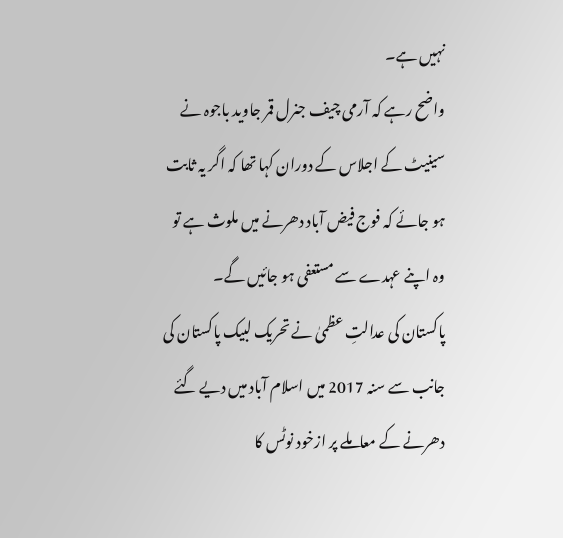نہیں ہے۔
واضح رہے کہ آرمی چیف جنرل قمر جاوید باجوہ نے سینیٹ کے اجلاس کے دوران کہا تھا کہ اگر یہ ثابت ہو جائے کہ فوج فیض آباد دھرنے میں ملوث ہے تو وہ اپنے عہدے سے مستعفی ہو جائیں گے۔
پاکستان کی عدالتِ عظمیٰ نے تحریک لبیک پاکستان کی جانب سے سنہ 2017 میں اسلام آباد میں دیے گئے دھرنے کے معاملے پر ازخود نوٹس کا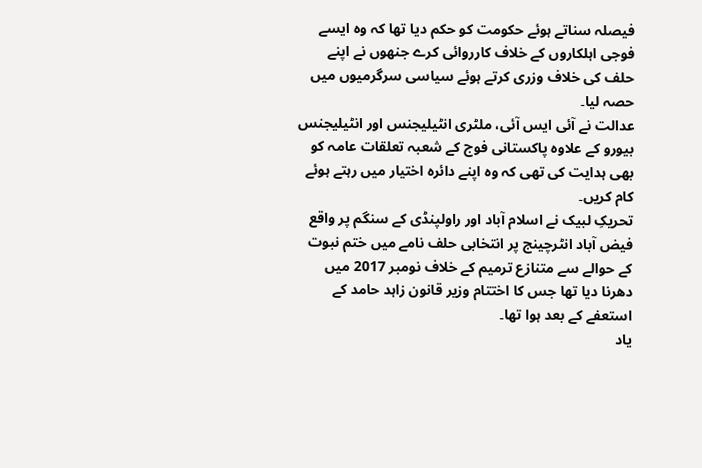فیصلہ سناتے ہوئے حکومت کو حکم دیا تھا کہ وہ ایسے فوجی اہلکاروں کے خلاف کارروائی کرے جنھوں نے اپنے حلف کی خلاف وزری کرتے ہوئے سیاسی سرگرمیوں میں حصہ لیا۔
عدالت نے آئی ایس آئی، ملٹری انٹیلیجنس اور انٹیلیجنس بیورو کے علاوہ پاکستانی فوج کے شعبہ تعلقات عامہ کو بھی ہدایت کی تھی کہ وہ اپنے دائرہ اختیار میں رہتے ہوئے کام کریں۔
تحریکِ لبیک نے اسلام آباد اور راولپنڈی کے سنگم پر واقع فیض آباد انٹرچینج پر انتخابی حلف نامے میں ختم نبوت کے حوالے سے متنازع ترمیم کے خلاف نومبر 2017 میں دھرنا دیا تھا جس کا اختتام وزیر قانون زاہد حامد کے استعفے کے بعد ہوا تھا۔
یاد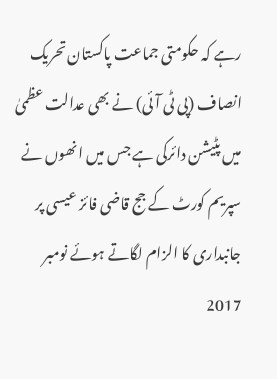رہے کہ حکومتی جماعت پاکستان تحریک انصاف (پی ٹی آئی) نے بھی عدالت عظمیٰ میں پٹیشن دائرکی ہے جس میں انھوں نے سپریم کورٹ کے جج قاضی فائز عیسی پر جانبداری کا الزام لگاتے ہوئے نومبر 2017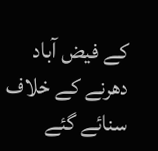کے فیض آباد دھرنے کے خلاف سنائے گئے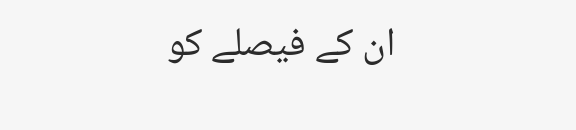ان کے فیصلے کو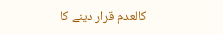کالعدم قرار دینے کا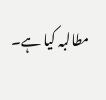مطالبہ کیا ہے۔